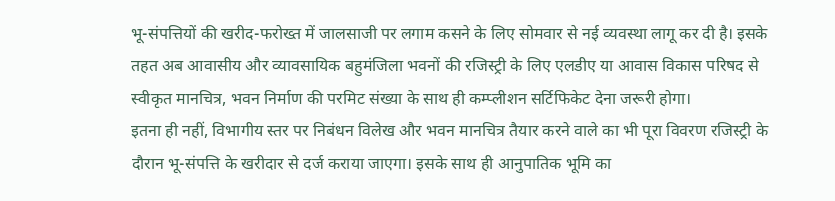भू-संपत्तियों की खरीद-फरोख्त में जालसाजी पर लगाम कसने के लिए सोमवार से नई व्यवस्था लागू कर दी है। इसके तहत अब आवासीय और व्यावसायिक बहुमंजिला भवनों की रजिस्ट्री के लिए एलडीए या आवास विकास परिषद से स्वीकृत मानचित्र, भवन निर्माण की परमिट संख्या के साथ ही कम्प्लीशन सर्टिफिकेट देना जरूरी होगा।
इतना ही नहीं, विभागीय स्तर पर निबंधन विलेख और भवन मानचित्र तैयार करने वाले का भी पूरा विवरण रजिस्ट्री के दौरान भू-संपत्ति के खरीदार से दर्ज कराया जाएगा। इसके साथ ही आनुपातिक भूमि का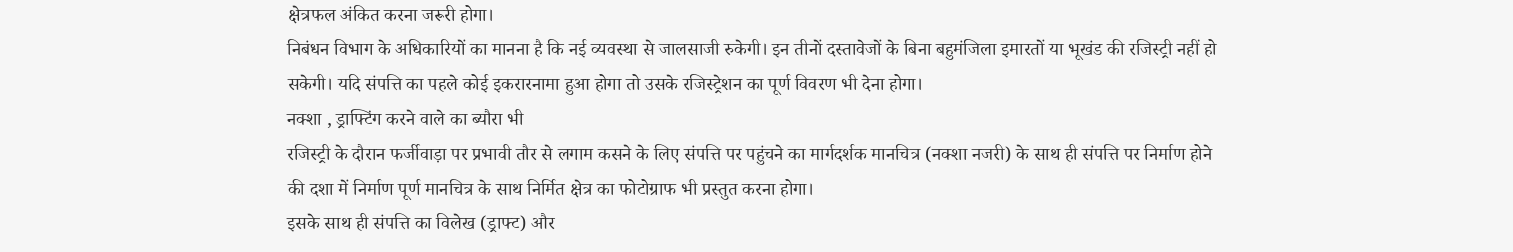क्षेत्रफल अंकित करना जरूरी होगा।
निबंधन विभाग के अधिकारियों का मानना है कि नई व्यवस्था से जालसाजी रुकेगी। इन तीनों दस्तावेजों के बिना बहुमंजिला इमारतों या भूखंड की रजिस्ट्री नहीं हो सकेगी। यदि संपत्ति का पहले कोई इकरारनामा हुआ होगा तो उसके रजिस्ट्रेशन का पूर्ण विवरण भी देना होगा।
नक्शा , ड्राफ्टिंग करने वाले का ब्यौरा भी
रजिस्ट्री के दौरान फर्जीवाड़ा पर प्रभावी तौर से लगाम कसने के लिए संपत्ति पर पहुंचने का मार्गदर्शक मानचित्र (नक्शा नजरी) के साथ ही संपत्ति पर निर्माण होने की दशा में निर्माण पूर्ण मानचित्र के साथ निर्मित क्षेत्र का फोटोग्राफ भी प्रस्तुत करना होगा।
इसके साथ ही संपत्ति का विलेख (ड्राफ्ट) और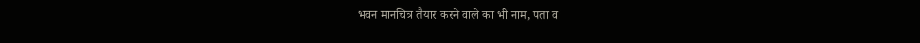भवन मानचित्र तैयार करने वाले का भी नाम, पता व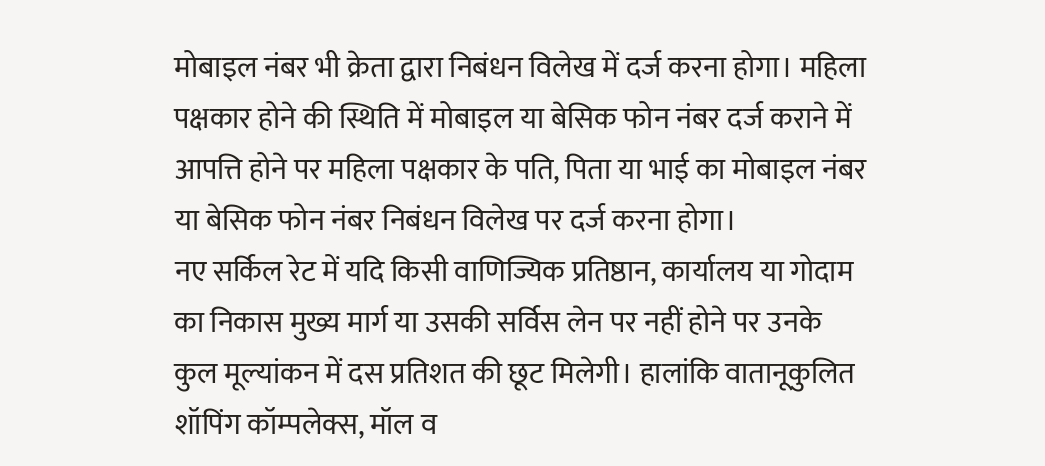मोबाइल नंबर भी क्रेता द्वारा निबंधन विलेख में दर्ज करना होगा। महिला पक्षकार होने की स्थिति में मोबाइल या बेसिक फोन नंबर दर्ज कराने में आपत्ति होने पर महिला पक्षकार के पति, पिता या भाई का मोबाइल नंबर या बेसिक फोन नंबर निबंधन विलेख पर दर्ज करना होगा।
नए सर्किल रेट में यदि किसी वाणिज्यिक प्रतिष्ठान, कार्यालय या गोदाम का निकास मुख्य मार्ग या उसकी सर्विस लेन पर नहीं होने पर उनके कुल मूल्यांकन में दस प्रतिशत की छूट मिलेगी। हालांकि वातानूकुलित शॉपिंग कॉम्पलेक्स, मॉल व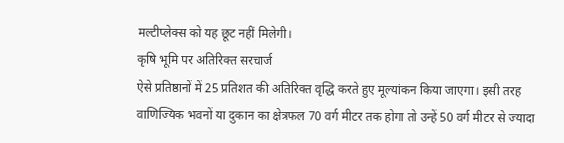मल्टीप्लेक्स को यह छूट नहीं मिलेगी।
कृषि भूमि पर अतिरिक्त सरचार्ज
ऐसे प्रतिष्ठानों में 25 प्रतिशत की अतिरिक्त वृद्धि करते हुए मूल्यांकन किया जाएगा। इसी तरह वाणिज्यिक भवनों या दुकान का क्षेत्रफल 70 वर्ग मीटर तक होगा तो उन्हें 50 वर्ग मीटर से ज्यादा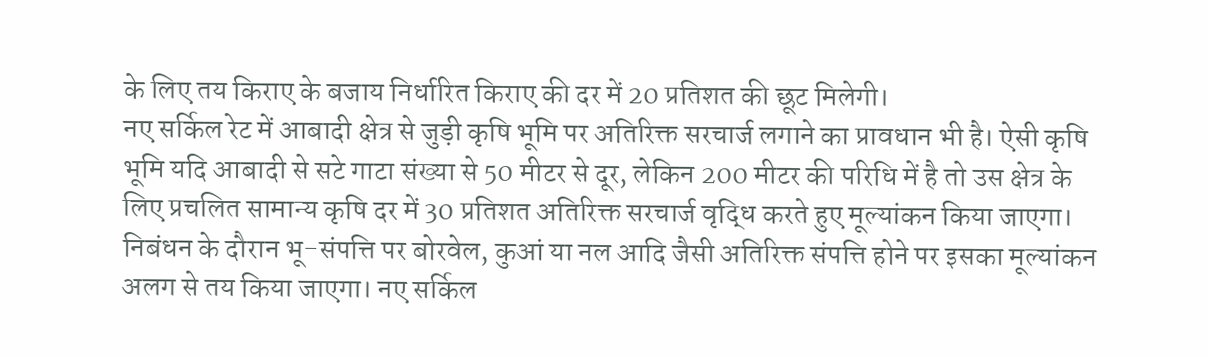के लिए तय किराए के बजाय निर्धारित किराए की दर में 20 प्रतिशत की छूट मिलेगी।
नए सर्किल रेट में आबादी क्षेत्र से जुड़ी कृषि भूमि पर अतिरिक्त सरचार्ज लगाने का प्रावधान भी है। ऐसी कृषि भूमि यदि आबादी से सटे गाटा संख्या से 50 मीटर से दूर, लेकिन 200 मीटर की परिधि में है तो उस क्षेत्र के लिए प्रचलित सामान्य कृषि दर में 30 प्रतिशत अतिरिक्त सरचार्ज वृद्धि करते हुए मूल्यांकन किया जाएगा।
निबंधन के दौरान भू-संपत्ति पर बोरवेल, कुआं या नल आदि जैसी अतिरिक्त संपत्ति होने पर इसका मूल्यांकन अलग से तय किया जाएगा। नए सर्किल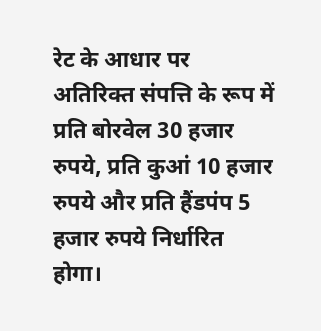रेट के आधार पर अतिरिक्त संपत्ति के रूप में प्रति बोरवेल 30 हजार रुपये, प्रति कुआं 10 हजार रुपये और प्रति हैंडपंप 5 हजार रुपये निर्धारित होगा।